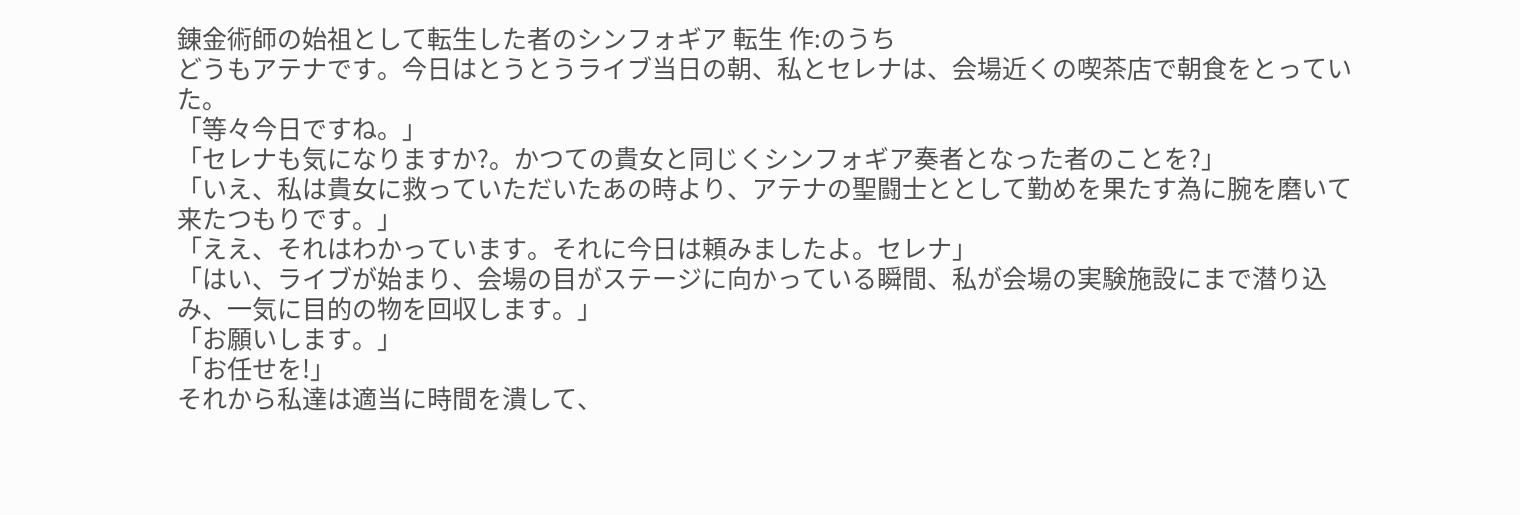錬金術師の始祖として転生した者のシンフォギア 転生 作:のうち
どうもアテナです。今日はとうとうライブ当日の朝、私とセレナは、会場近くの喫茶店で朝食をとっていた。
「等々今日ですね。」
「セレナも気になりますか?。かつての貴女と同じくシンフォギア奏者となった者のことを?」
「いえ、私は貴女に救っていただいたあの時より、アテナの聖闘士ととして勤めを果たす為に腕を磨いて来たつもりです。」
「ええ、それはわかっています。それに今日は頼みましたよ。セレナ」
「はい、ライブが始まり、会場の目がステージに向かっている瞬間、私が会場の実験施設にまで潜り込み、一気に目的の物を回収します。」
「お願いします。」
「お任せを!」
それから私達は適当に時間を潰して、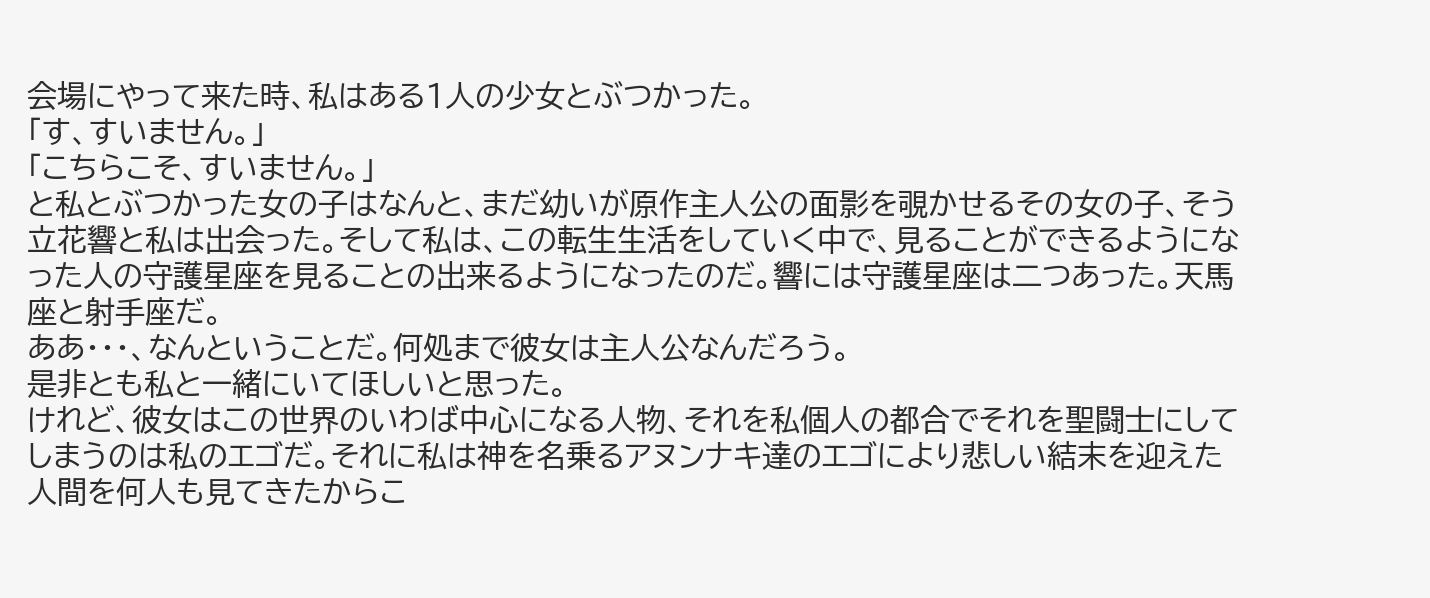会場にやって来た時、私はある1人の少女とぶつかった。
「す、すいません。」
「こちらこそ、すいません。」
と私とぶつかった女の子はなんと、まだ幼いが原作主人公の面影を覗かせるその女の子、そう立花響と私は出会った。そして私は、この転生生活をしていく中で、見ることができるようになった人の守護星座を見ることの出来るようになったのだ。響には守護星座は二つあった。天馬座と射手座だ。
ああ・・・、なんということだ。何処まで彼女は主人公なんだろう。
是非とも私と一緒にいてほしいと思った。
けれど、彼女はこの世界のいわば中心になる人物、それを私個人の都合でそれを聖闘士にしてしまうのは私のエゴだ。それに私は神を名乗るアヌンナキ達のエゴにより悲しい結末を迎えた人間を何人も見てきたからこ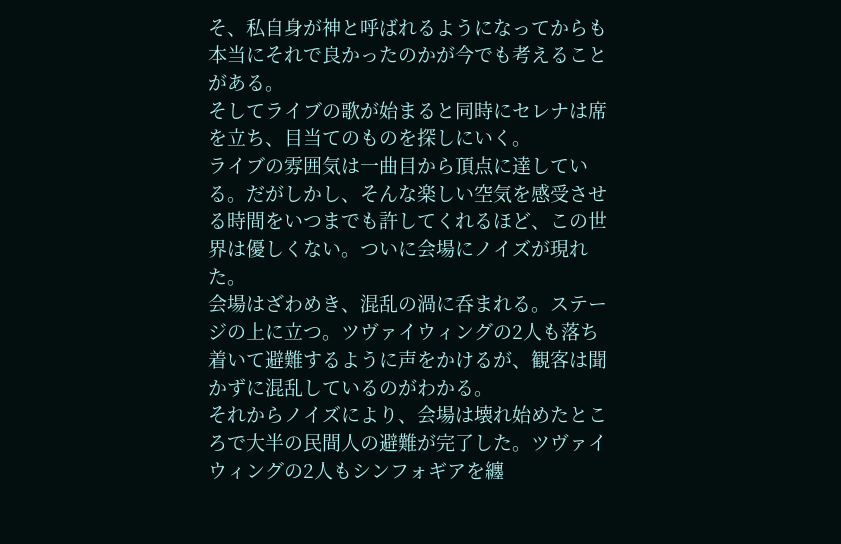そ、私自身が神と呼ばれるようになってからも本当にそれで良かったのかが今でも考えることがある。
そしてライブの歌が始まると同時にセレナは席を立ち、目当てのものを探しにいく。
ライブの雰囲気は一曲目から頂点に達している。だがしかし、そんな楽しい空気を感受させる時間をいつまでも許してくれるほど、この世界は優しくない。ついに会場にノイズが現れた。
会場はざわめき、混乱の渦に呑まれる。ステージの上に立つ。ツヴァイウィングの2人も落ち着いて避難するように声をかけるが、観客は聞かずに混乱しているのがわかる。
それからノイズにより、会場は壊れ始めたところで大半の民間人の避難が完了した。ツヴァイウィングの2人もシンフォギアを纏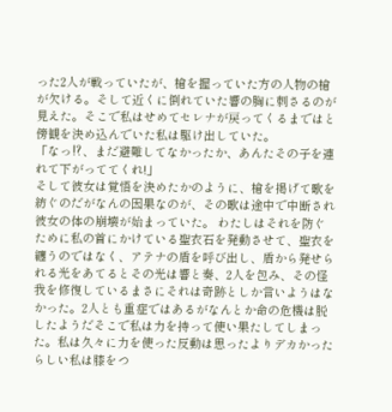った2人が戦っていたが、槍を握っていた方の人物の槍が欠ける。そして近くに倒れていた響の胸に刺さるのが見えた。そこで私はせめてセレナが戻ってくるまではと傍観を決め込んでいた私は駆け出していた。
「なっ⁉、まだ避難してなかったか、あんたその子を連れて下がっててくれ!」
そして彼女は覚悟を決めたかのように、槍を掲げて歌を紡ぐのだがなんの因果なのが、その歌は途中で中断され彼女の体の崩壊が始まっていた。 わたしはそれを防ぐために私の首にかけている聖衣石を発動させて、聖衣を纏うのではなく、アテナの盾を呼び出し、盾から発せられる光をあてるとその光は響と奏、2人を包み、その怪我を修復しているまさにそれは奇跡としか言いようはなかった。2人とも重症ではあるがなんとか命の危機は脱したようだそこで私は力を持って使い果たしてしまった。私は久々に力を使った反動は思ったよりデカかったらしい私は膝をつ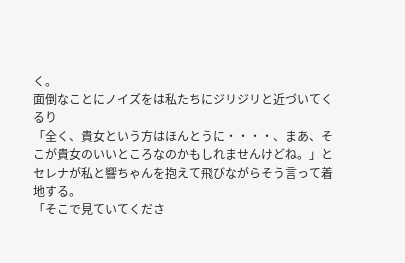く。
面倒なことにノイズをは私たちにジリジリと近づいてくるり
「全く、貴女という方はほんとうに・・・・、まあ、そこが貴女のいいところなのかもしれませんけどね。」とセレナが私と響ちゃんを抱えて飛びながらそう言って着地する。
「そこで見ていてくださ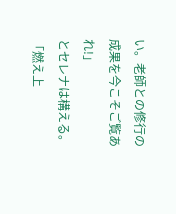い。老師との修行の成果を今こそご覧あれ!」
とセレナは構える。
「燃え上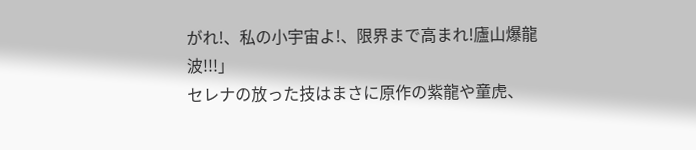がれ!、私の小宇宙よ!、限界まで高まれ!廬山爆龍波!!!」
セレナの放った技はまさに原作の紫龍や童虎、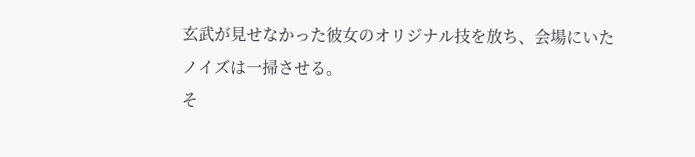玄武が見せなかった彼女のオリジナル技を放ち、会場にいたノイズは一掃させる。
そ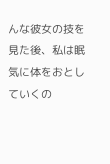んな彼女の技を見た後、私は眠気に体をおとしていくの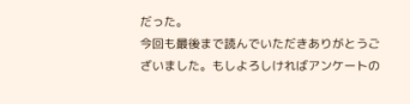だった。
今回も最後まで読んでいただきありがとうございました。もしよろしければアンケートの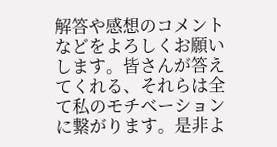解答や感想のコメントなどをよろしくお願いします。皆さんが答えてくれる、それらは全て私のモチベーションに繋がります。是非よ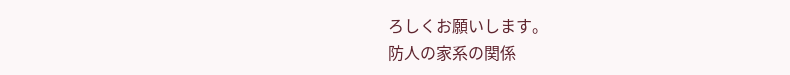ろしくお願いします。
防人の家系の関係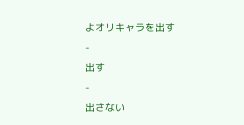よオリキャラを出す
-
出す
-
出さない